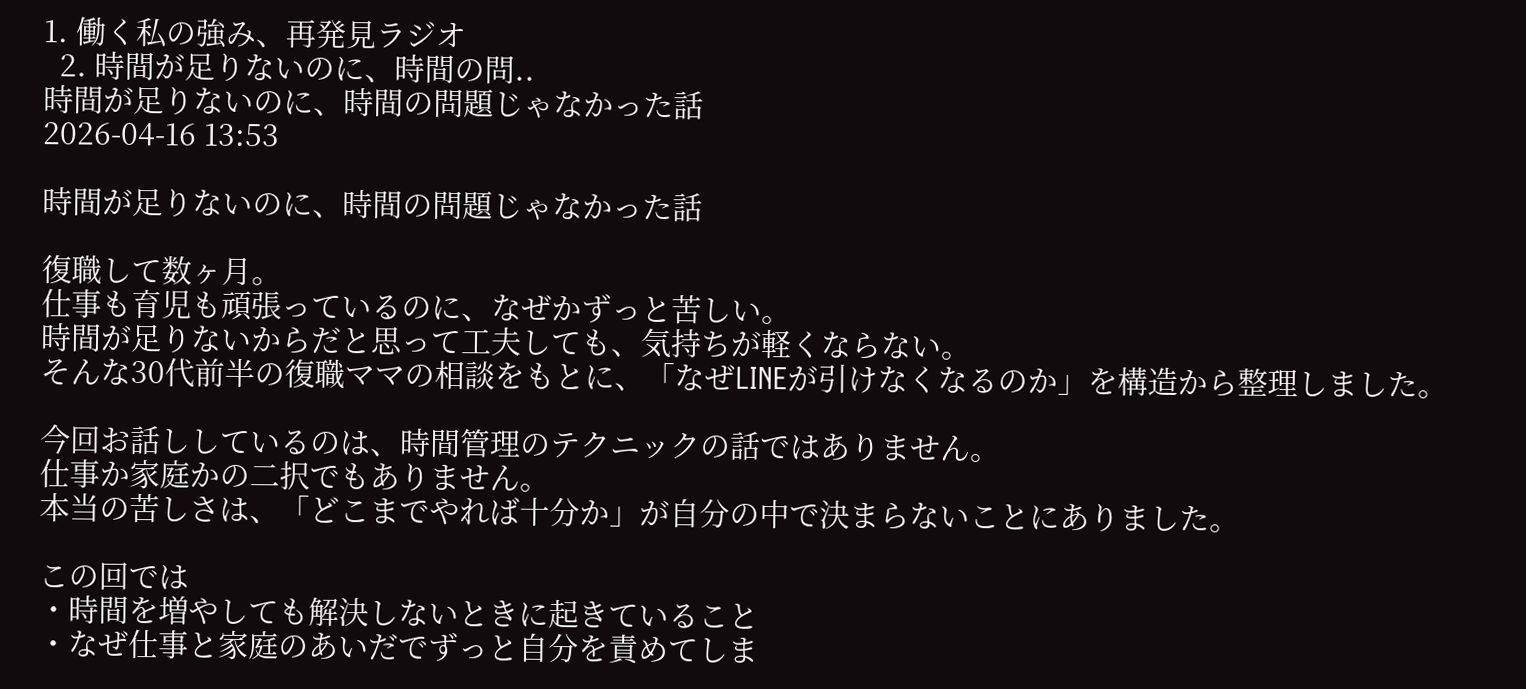1. 働く私の強み、再発見ラジオ
  2. 時間が足りないのに、時間の問..
時間が足りないのに、時間の問題じゃなかった話
2026-04-16 13:53

時間が足りないのに、時間の問題じゃなかった話

復職して数ヶ月。
仕事も育児も頑張っているのに、なぜかずっと苦しい。
時間が足りないからだと思って工夫しても、気持ちが軽くならない。
そんな30代前半の復職ママの相談をもとに、「なぜLINEが引けなくなるのか」を構造から整理しました。

今回お話ししているのは、時間管理のテクニックの話ではありません。
仕事か家庭かの二択でもありません。
本当の苦しさは、「どこまでやれば十分か」が自分の中で決まらないことにありました。

この回では
・時間を増やしても解決しないときに起きていること
・なぜ仕事と家庭のあいだでずっと自分を責めてしま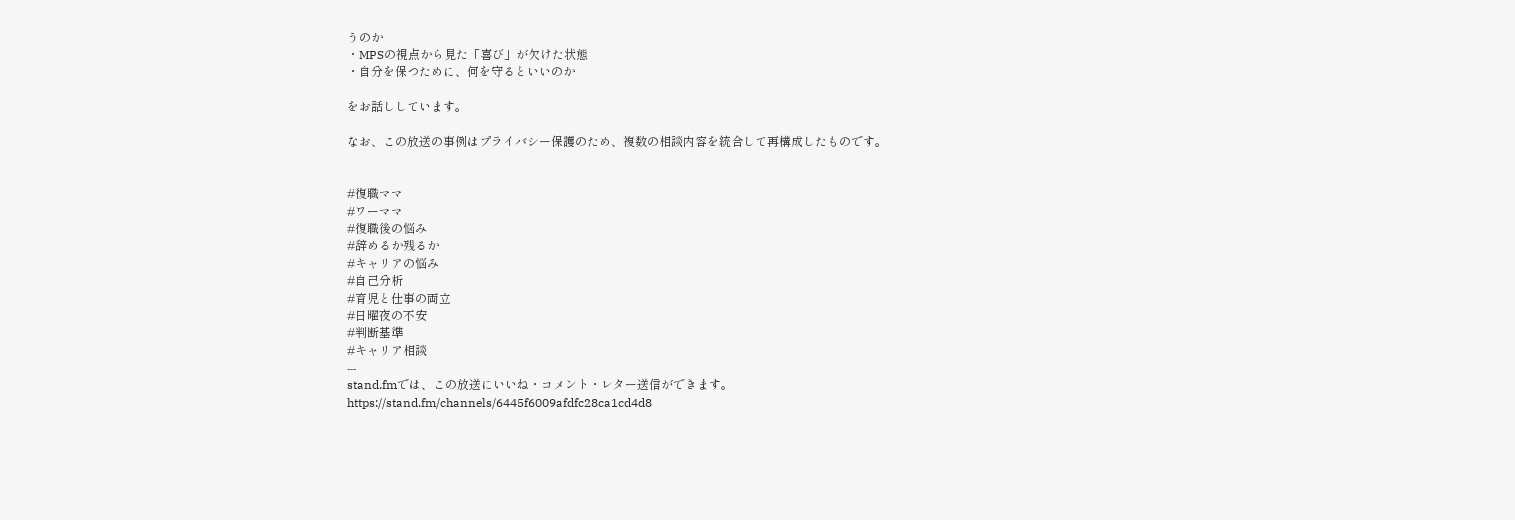うのか
・MPSの視点から見た「喜び」が欠けた状態
・自分を保つために、何を守るといいのか

をお話ししています。

なお、この放送の事例はプライバシー保護のため、複数の相談内容を統合して再構成したものです。


#復職ママ
#ワーママ
#復職後の悩み
#辞めるか残るか
#キャリアの悩み
#自己分析
#育児と仕事の両立
#日曜夜の不安
#判断基準
#キャリア相談
---
stand.fmでは、この放送にいいね・コメント・レター送信ができます。
https://stand.fm/channels/6445f6009afdfc28ca1cd4d8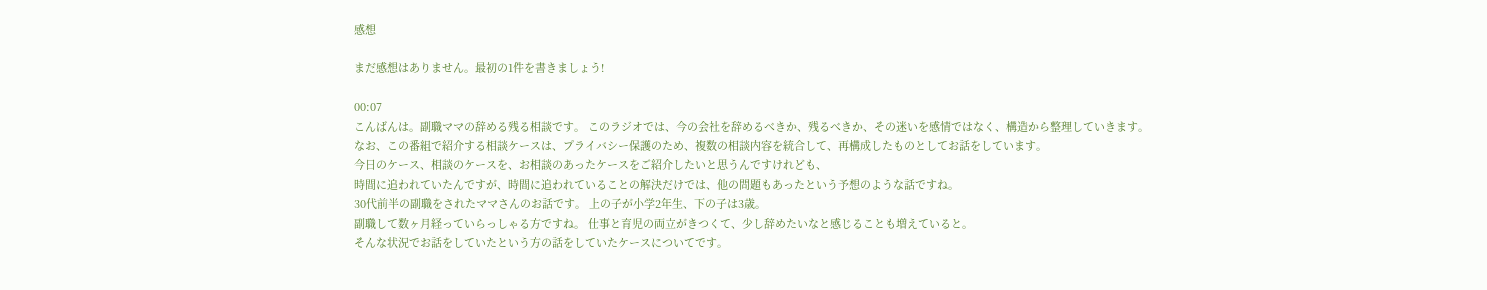感想

まだ感想はありません。最初の1件を書きましょう!

00:07
こんばんは。副職ママの辞める残る相談です。 このラジオでは、今の会社を辞めるべきか、残るべきか、その迷いを感情ではなく、構造から整理していきます。
なお、この番組で紹介する相談ケースは、プライバシー保護のため、複数の相談内容を統合して、再構成したものとしてお話をしています。
今日のケース、相談のケースを、お相談のあったケースをご紹介したいと思うんですけれども、
時間に追われていたんですが、時間に追われていることの解決だけでは、他の問題もあったという予想のような話ですね。
30代前半の副職をされたママさんのお話です。 上の子が小学2年生、下の子は3歳。
副職して数ヶ月経っていらっしゃる方ですね。 仕事と育児の両立がきつくて、少し辞めたいなと感じることも増えていると。
そんな状況でお話をしていたという方の話をしていたケースについてです。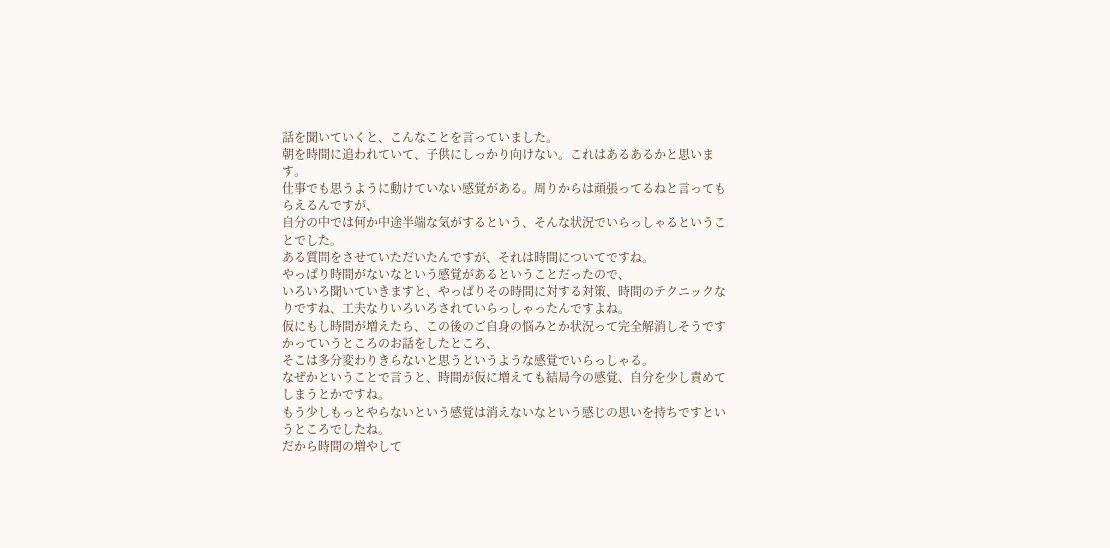話を聞いていくと、こんなことを言っていました。
朝を時間に追われていて、子供にしっかり向けない。これはあるあるかと思います。
仕事でも思うように動けていない感覚がある。周りからは頑張ってるねと言ってもらえるんですが、
自分の中では何か中途半端な気がするという、そんな状況でいらっしゃるということでした。
ある質問をさせていただいたんですが、それは時間についてですね。
やっぱり時間がないなという感覚があるということだったので、
いろいろ聞いていきますと、やっぱりその時間に対する対策、時間のテクニックなりですね、工夫なりいろいろされていらっしゃったんですよね。
仮にもし時間が増えたら、この後のご自身の悩みとか状況って完全解消しそうですかっていうところのお話をしたところ、
そこは多分変わりきらないと思うというような感覚でいらっしゃる。
なぜかということで言うと、時間が仮に増えても結局今の感覚、自分を少し責めてしまうとかですね。
もう少しもっとやらないという感覚は消えないなという感じの思いを持ちですというところでしたね。
だから時間の増やして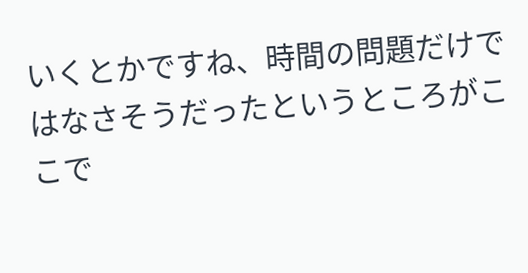いくとかですね、時間の問題だけではなさそうだったというところがここで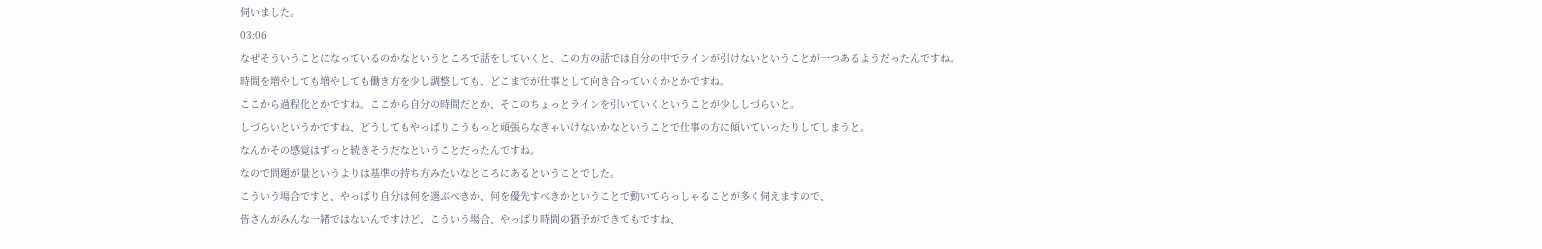伺いました。
03:06
なぜそういうことになっているのかなというところで話をしていくと、この方の話では自分の中でラインが引けないということが一つあるようだったんですね。
時間を増やしても増やしても働き方を少し調整しても、どこまでが仕事として向き合っていくかとかですね。
ここから過程化とかですね。ここから自分の時間だとか、そこのちょっとラインを引いていくということが少ししづらいと。
しづらいというかですね、どうしてもやっぱりこうもっと頑張らなきゃいけないかなということで仕事の方に傾いていったりしてしまうと。
なんかその感覚はずっと続きそうだなということだったんですね。
なので問題が量というよりは基準の持ち方みたいなところにあるということでした。
こういう場合ですと、やっぱり自分は何を選ぶべきか、何を優先すべきかということで動いてらっしゃることが多く伺えますので、
皆さんがみんな一緒ではないんですけど、こういう場合、やっぱり時間の猶予ができてもですね、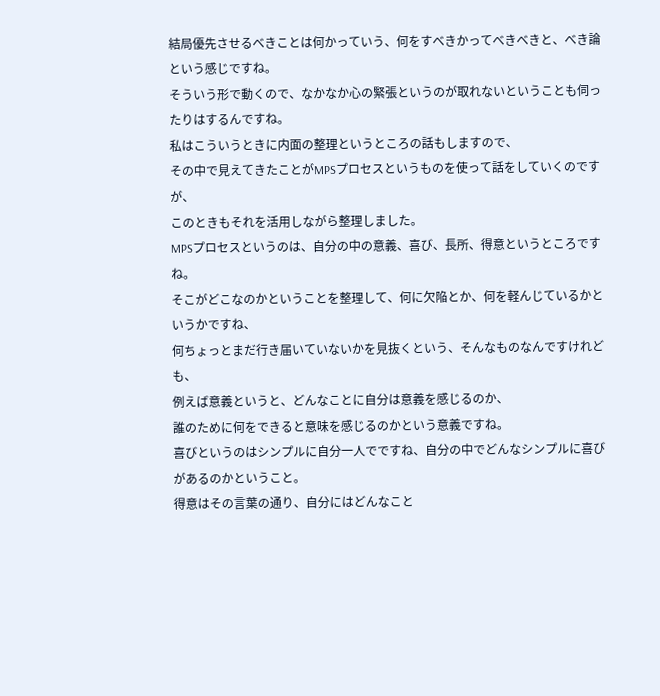結局優先させるべきことは何かっていう、何をすべきかってべきべきと、べき論という感じですね。
そういう形で動くので、なかなか心の緊張というのが取れないということも伺ったりはするんですね。
私はこういうときに内面の整理というところの話もしますので、
その中で見えてきたことがMPSプロセスというものを使って話をしていくのですが、
このときもそれを活用しながら整理しました。
MPSプロセスというのは、自分の中の意義、喜び、長所、得意というところですね。
そこがどこなのかということを整理して、何に欠陥とか、何を軽んじているかというかですね、
何ちょっとまだ行き届いていないかを見抜くという、そんなものなんですけれども、
例えば意義というと、どんなことに自分は意義を感じるのか、
誰のために何をできると意味を感じるのかという意義ですね。
喜びというのはシンプルに自分一人でですね、自分の中でどんなシンプルに喜びがあるのかということ。
得意はその言葉の通り、自分にはどんなこと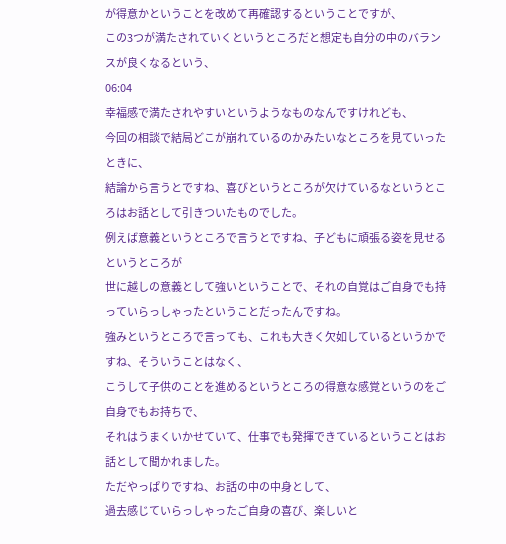が得意かということを改めて再確認するということですが、
この3つが満たされていくというところだと想定も自分の中のバランスが良くなるという、
06:04
幸福感で満たされやすいというようなものなんですけれども、
今回の相談で結局どこが崩れているのかみたいなところを見ていったときに、
結論から言うとですね、喜びというところが欠けているなというところはお話として引きついたものでした。
例えば意義というところで言うとですね、子どもに頑張る姿を見せるというところが
世に越しの意義として強いということで、それの自覚はご自身でも持っていらっしゃったということだったんですね。
強みというところで言っても、これも大きく欠如しているというかですね、そういうことはなく、
こうして子供のことを進めるというところの得意な感覚というのをご自身でもお持ちで、
それはうまくいかせていて、仕事でも発揮できているということはお話として聞かれました。
ただやっぱりですね、お話の中の中身として、
過去感じていらっしゃったご自身の喜び、楽しいと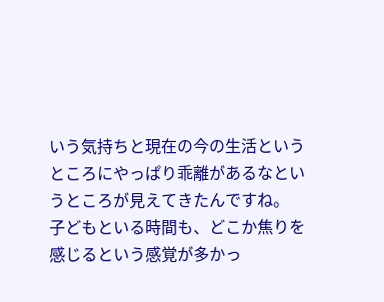いう気持ちと現在の今の生活というところにやっぱり乖離があるなというところが見えてきたんですね。
子どもといる時間も、どこか焦りを感じるという感覚が多かっ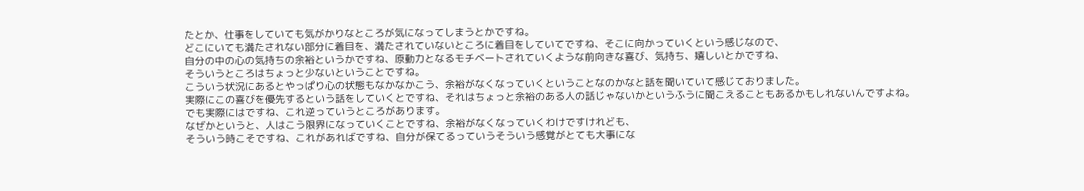たとか、仕事をしていても気がかりなところが気になってしまうとかですね。
どこにいても満たされない部分に着目を、満たされていないところに着目をしていてですね、そこに向かっていくという感じなので、
自分の中の心の気持ちの余裕というかですね、原動力となるモチベートされていくような前向きな喜び、気持ち、嬉しいとかですね、
そういうところはちょっと少ないということですね。
こういう状況にあるとやっぱり心の状態もなかなかこう、余裕がなくなっていくということなのかなと話を聞いていて感じておりました。
実際にこの喜びを優先するという話をしていくとですね、それはちょっと余裕のある人の話じゃないかというふうに聞こえることもあるかもしれないんですよね。
でも実際にはですね、これ逆っていうところがあります。
なぜかというと、人はこう限界になっていくことですね、余裕がなくなっていくわけですけれども、
そういう時こそですね、これがあればですね、自分が保てるっていうそういう感覚がとても大事にな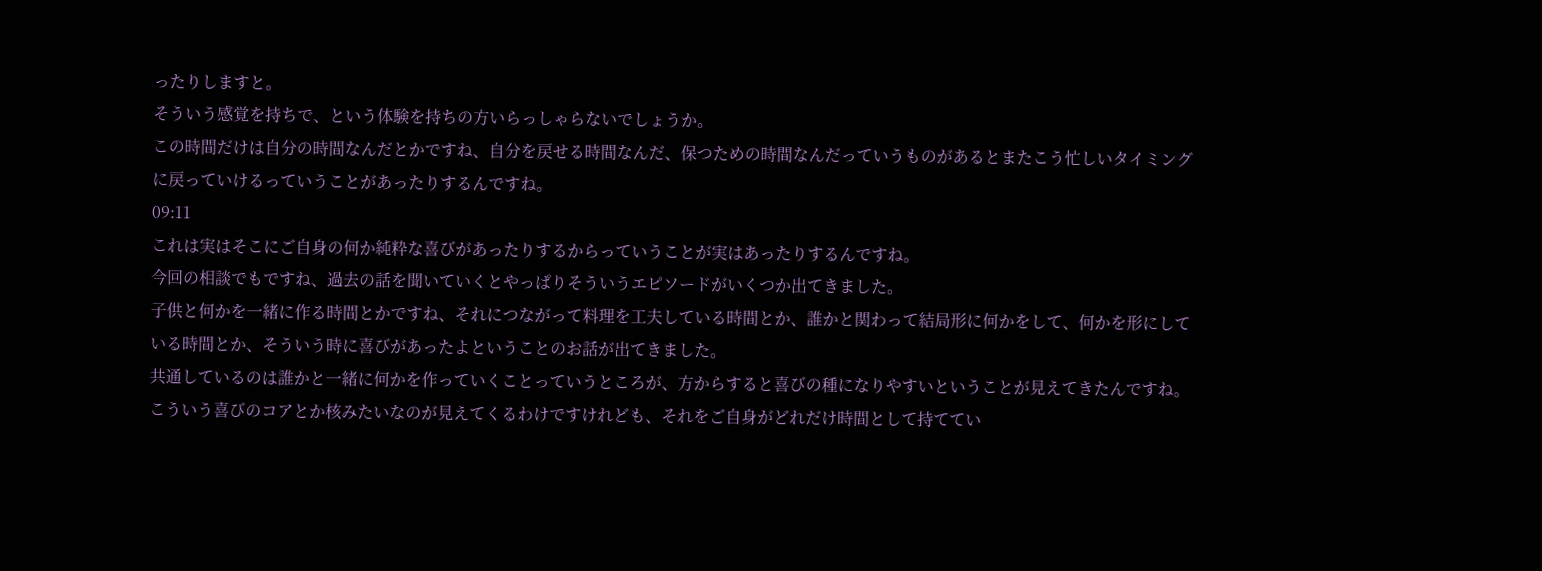ったりしますと。
そういう感覚を持ちで、という体験を持ちの方いらっしゃらないでしょうか。
この時間だけは自分の時間なんだとかですね、自分を戻せる時間なんだ、保つための時間なんだっていうものがあるとまたこう忙しいタイミングに戻っていけるっていうことがあったりするんですね。
09:11
これは実はそこにご自身の何か純粋な喜びがあったりするからっていうことが実はあったりするんですね。
今回の相談でもですね、過去の話を聞いていくとやっぱりそういうエピソードがいくつか出てきました。
子供と何かを一緒に作る時間とかですね、それにつながって料理を工夫している時間とか、誰かと関わって結局形に何かをして、何かを形にしている時間とか、そういう時に喜びがあったよということのお話が出てきました。
共通しているのは誰かと一緒に何かを作っていくことっていうところが、方からすると喜びの種になりやすいということが見えてきたんですね。
こういう喜びのコアとか核みたいなのが見えてくるわけですけれども、それをご自身がどれだけ時間として持ててい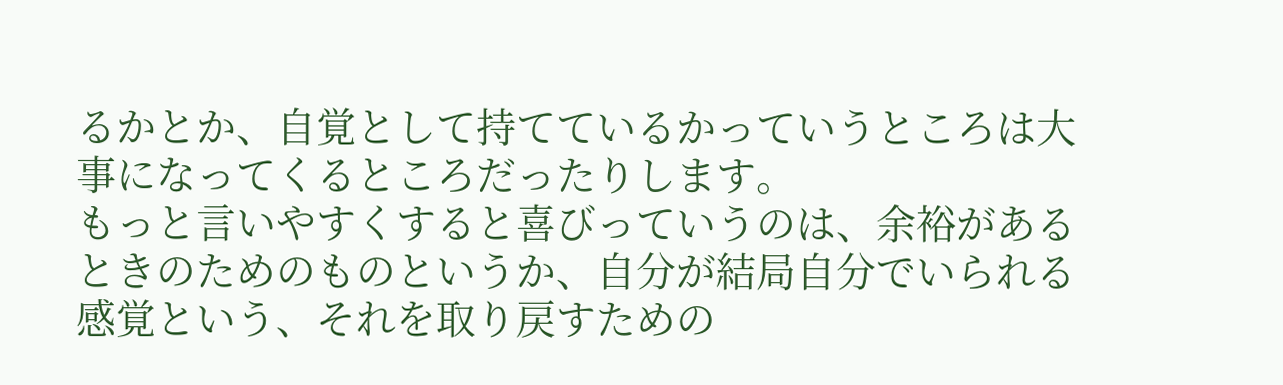るかとか、自覚として持てているかっていうところは大事になってくるところだったりします。
もっと言いやすくすると喜びっていうのは、余裕があるときのためのものというか、自分が結局自分でいられる感覚という、それを取り戻すための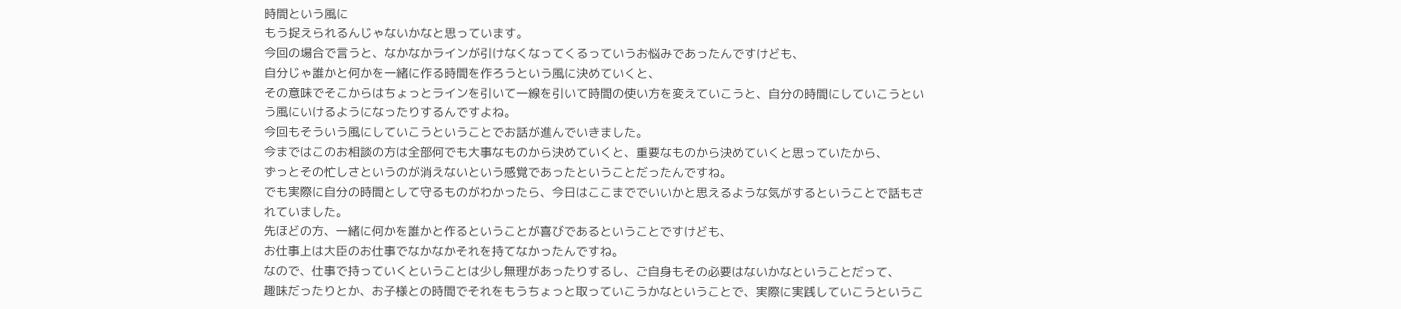時間という風に
もう捉えられるんじゃないかなと思っています。
今回の場合で言うと、なかなかラインが引けなくなってくるっていうお悩みであったんですけども、
自分じゃ誰かと何かを一緒に作る時間を作ろうという風に決めていくと、
その意味でそこからはちょっとラインを引いて一線を引いて時間の使い方を変えていこうと、自分の時間にしていこうという風にいけるようになったりするんですよね。
今回もそういう風にしていこうということでお話が進んでいきました。
今まではこのお相談の方は全部何でも大事なものから決めていくと、重要なものから決めていくと思っていたから、
ずっとその忙しさというのが消えないという感覚であったということだったんですね。
でも実際に自分の時間として守るものがわかったら、今日はここまででいいかと思えるような気がするということで話もされていました。
先ほどの方、一緒に何かを誰かと作るということが喜びであるということですけども、
お仕事上は大臣のお仕事でなかなかそれを持てなかったんですね。
なので、仕事で持っていくということは少し無理があったりするし、ご自身もその必要はないかなということだって、
趣味だったりとか、お子様との時間でそれをもうちょっと取っていこうかなということで、実際に実践していこうというこ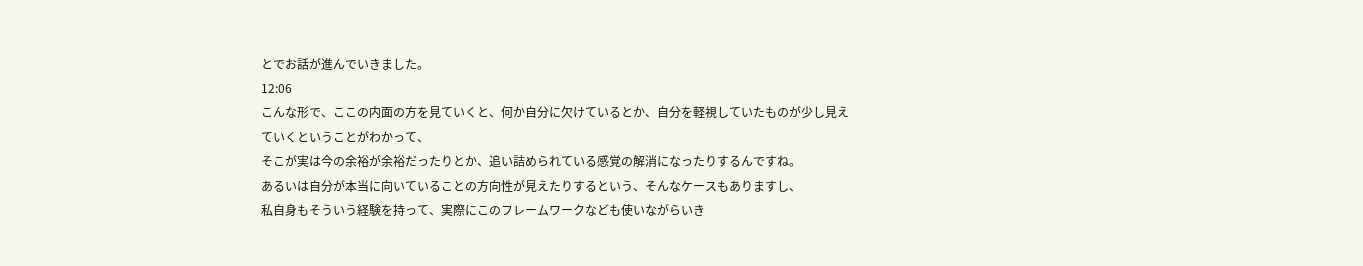とでお話が進んでいきました。
12:06
こんな形で、ここの内面の方を見ていくと、何か自分に欠けているとか、自分を軽視していたものが少し見えていくということがわかって、
そこが実は今の余裕が余裕だったりとか、追い詰められている感覚の解消になったりするんですね。
あるいは自分が本当に向いていることの方向性が見えたりするという、そんなケースもありますし、
私自身もそういう経験を持って、実際にこのフレームワークなども使いながらいき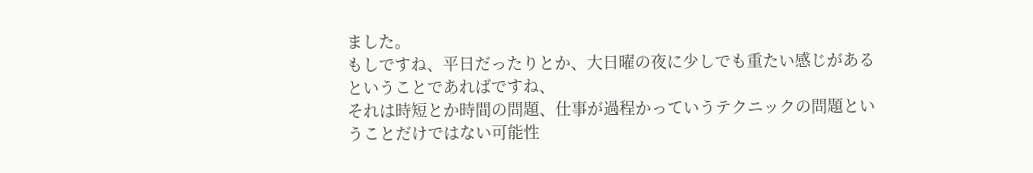ました。
もしですね、平日だったりとか、大日曜の夜に少しでも重たい感じがあるということであればですね、
それは時短とか時間の問題、仕事が過程かっていうテクニックの問題ということだけではない可能性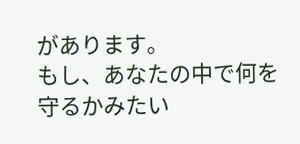があります。
もし、あなたの中で何を守るかみたい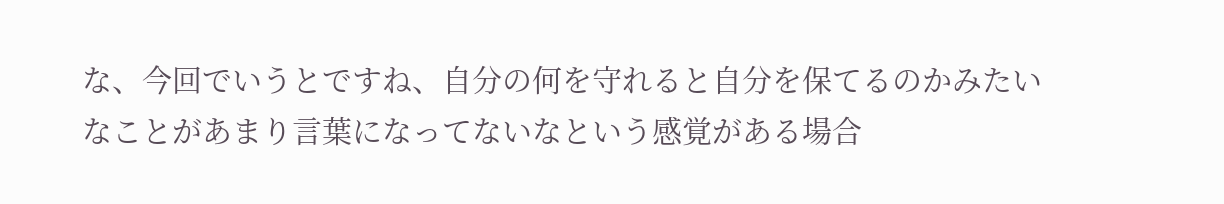な、今回でいうとですね、自分の何を守れると自分を保てるのかみたいなことがあまり言葉になってないなという感覚がある場合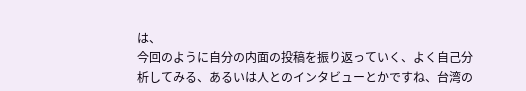は、
今回のように自分の内面の投稿を振り返っていく、よく自己分析してみる、あるいは人とのインタビューとかですね、台湾の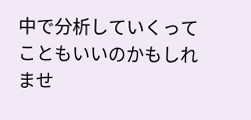中で分析していくってこともいいのかもしれませ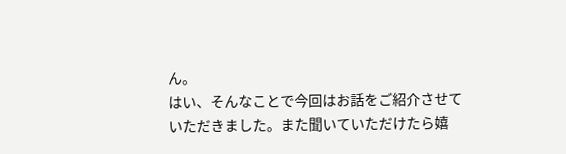ん。
はい、そんなことで今回はお話をご紹介させていただきました。また聞いていただけたら嬉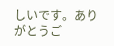しいです。ありがとうご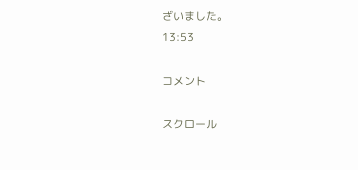ざいました。
13:53

コメント

スクロール